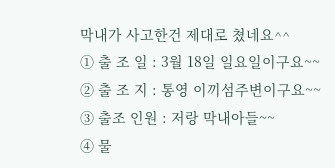막내가 사고한건 제대로 쳤네요^^
① 출 조 일 : 3월 18일 일요일이구요~~
② 출 조 지 : 통영 이끼섬주변이구요~~
③ 출조 인원 : 저랑 막내아들~~
④ 물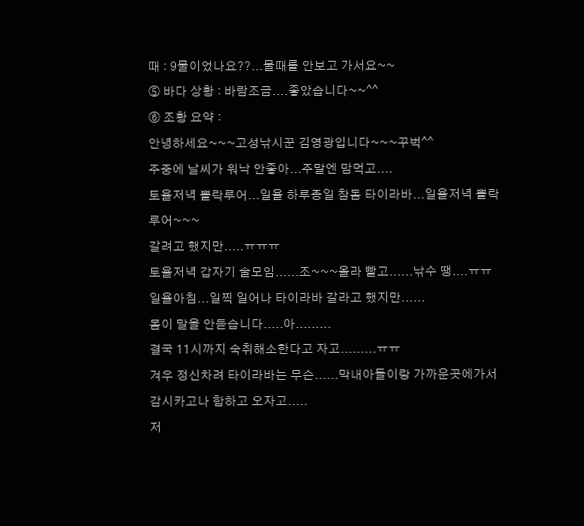때 : 9물이었나요??...물때를 안보고 가서요~~
⑤ 바다 상황 : 바람조금....좋았습니다~~^^
⑥ 조황 요약 :
안녕하세요~~~고성낚시꾼 김영광입니다~~~꾸벅^^
주중에 날씨가 워낙 안좋아...주말엔 맘먹고....
토욜저녁 뽈락루어...일욜 하루종일 참돔 타이라바...일욜저녁 뽈락루어~~~
갈려고 했지만.....ㅠㅠㅠ
토욜저녁 갑자기 술모임......조~~~올라 빨고......낚수 땡....ㅠㅠ
일욜아침...일찍 일어나 타이라바 갈라고 했지만......
몸이 말을 안듣습니다.....아.........
결국 11시까지 숙취해소한다고 자고.........ㅠㅠ
겨우 정신차려 타이라바는 무슨......막내아들이랑 가까운곳에가서 감시카고나 함하고 오자고.....
저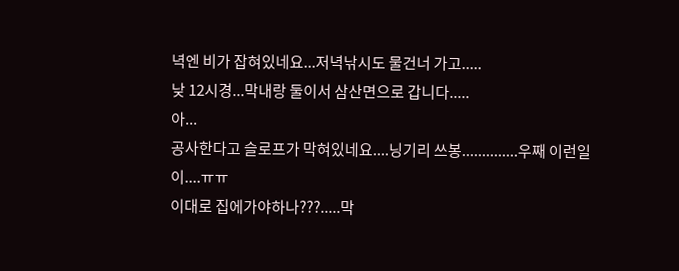녁엔 비가 잡혀있네요...저녁낚시도 물건너 가고.....
낮 12시경...막내랑 둘이서 삼산면으로 갑니다.....
아...
공사한다고 슬로프가 막혀있네요....닝기리 쓰봉..............우째 이런일이....ㅠㅠ
이대로 집에가야하나???.....막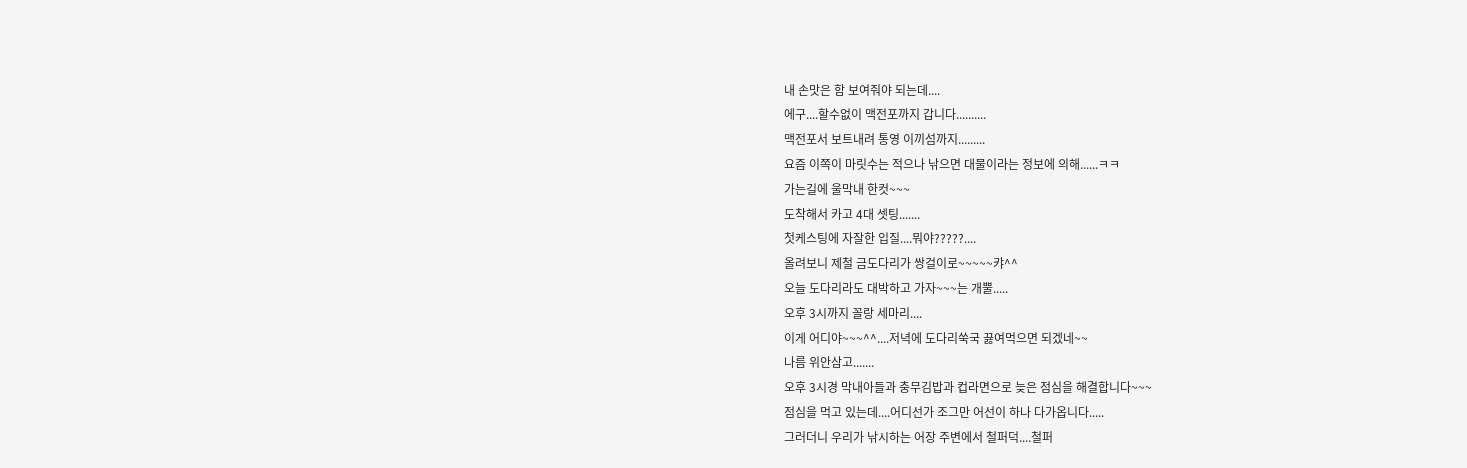내 손맛은 함 보여줘야 되는데....
에구....할수없이 맥전포까지 갑니다..........
맥전포서 보트내려 통영 이끼섬까지.........
요즘 이쪽이 마릿수는 적으나 낚으면 대물이라는 정보에 의해......ㅋㅋ
가는길에 울막내 한컷~~~
도착해서 카고 4대 셋팅.......
첫케스팅에 자잘한 입질....뭐야?????....
올려보니 제철 금도다리가 쌍걸이로~~~~~캬^^
오늘 도다리라도 대박하고 가자~~~는 개뿔.....
오후 3시까지 꼴랑 세마리....
이게 어디야~~~^^....저녁에 도다리쑥국 끓여먹으면 되겠네~~
나름 위안삼고.......
오후 3시경 막내아들과 충무김밥과 컵라면으로 늦은 점심을 해결합니다~~~
점심을 먹고 있는데....어디선가 조그만 어선이 하나 다가옵니다.....
그러더니 우리가 낚시하는 어장 주변에서 철퍼덕....철퍼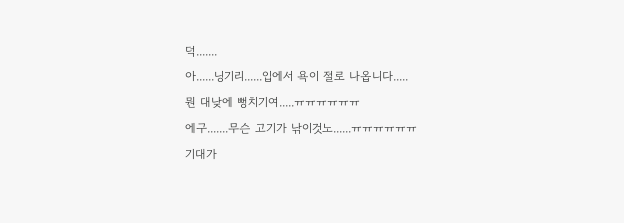덕.......
아......닝기리......입에서 욕이 절로 나옵니다.....
뭔 대낮에 뻥치기여.....ㅠㅠㅠㅠㅠㅠ
에구.......무슨 고기가 낚이것노......ㅠㅠㅠㅠㅠㅠ
기대가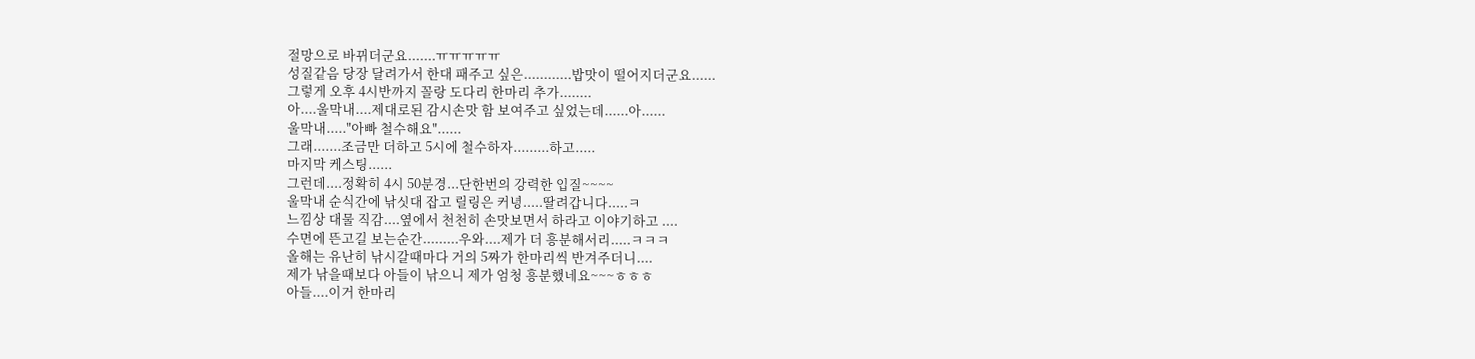절망으로 바뀌더군요.......ㅠㅠㅠㅠㅠ
성질같음 당장 달려가서 한대 패주고 싶은............밥맛이 떨어지더군요......
그렇게 오후 4시반까지 꼴랑 도다리 한마리 추가........
아....울막내....제대로된 감시손맛 함 보여주고 싶었는데......아......
울막내....."아빠 철수해요"......
그래.......조금만 더하고 5시에 철수하자.........하고.....
마지막 케스팅......
그런데....정확히 4시 50분경...단한번의 강력한 입질~~~~
울막내 순식간에 낚싯대 잡고 릴링은 커녕.....딸려갑니다.....ㅋ
느낌상 대물 직감....옆에서 천천히 손맛보면서 하라고 이야기하고 ....
수면에 뜬고길 보는순간.........우와....제가 더 흥분해서리.....ㅋㅋㅋ
올해는 유난히 낚시갈때마다 거의 5짜가 한마리씩 반겨주더니....
제가 낚을때보다 아들이 낚으니 제가 엄청 흥분했네요~~~ㅎㅎㅎ
아들....이거 한마리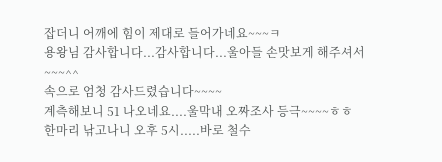잡더니 어깨에 힘이 제대로 들어가네요~~~ㅋ
용왕님 감사합니다...감사합니다...울아들 손맛보게 해주셔서~~~^^
속으로 엄청 감사드렸습니다~~~~
계측해보니 51 나오네요....울막내 오짜조사 등극~~~~ㅎㅎ
한마리 낚고나니 오후 5시.....바로 철수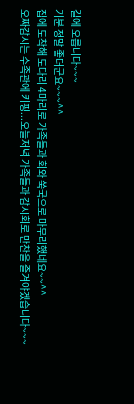길에 오릅니다~~~
기분 정말 좋더군요~~~^^
집에 도착해 도다리 4마리로 가족들과 회와 쑥국으로 마무리했네요~~^^
오짜감시는 수족관에 키핑...오늘저녁 가족들과 감시회로 만찬을 즐겨야겠습니다~~~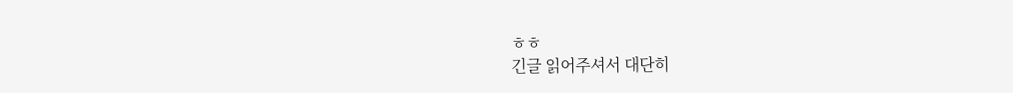ㅎㅎ
긴글 읽어주셔서 대단히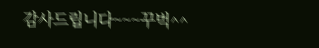감사드립니다~~~꾸벅^^